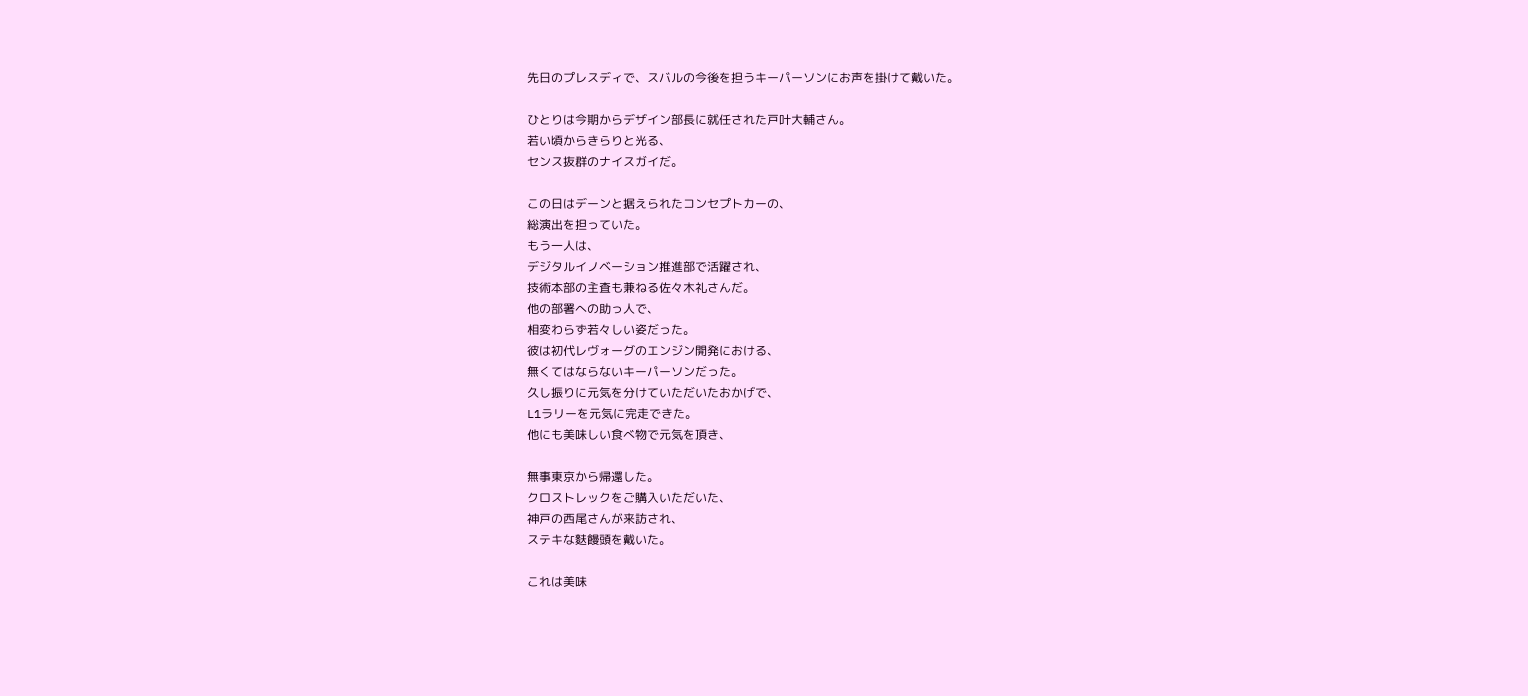先日のプレスディで、スバルの今後を担うキーパーソンにお声を掛けて戴いた。

ひとりは今期からデザイン部長に就任された戸叶大輔さん。
若い頃からきらりと光る、
センス抜群のナイスガイだ。

この日はデーンと据えられたコンセプトカーの、
総演出を担っていた。
もう一人は、
デジタルイノベーション推進部で活躍され、
技術本部の主査も兼ねる佐々木礼さんだ。
他の部署への助っ人で、
相変わらず若々しい姿だった。
彼は初代レヴォーグのエンジン開発における、
無くてはならないキーパーソンだった。
久し振りに元気を分けていただいたおかげで、
L1ラリーを元気に完走できた。
他にも美味しい食べ物で元気を頂き、

無事東京から帰還した。
クロストレックをご購入いただいた、
神戸の西尾さんが来訪され、
ステキな麩饅頭を戴いた。

これは美味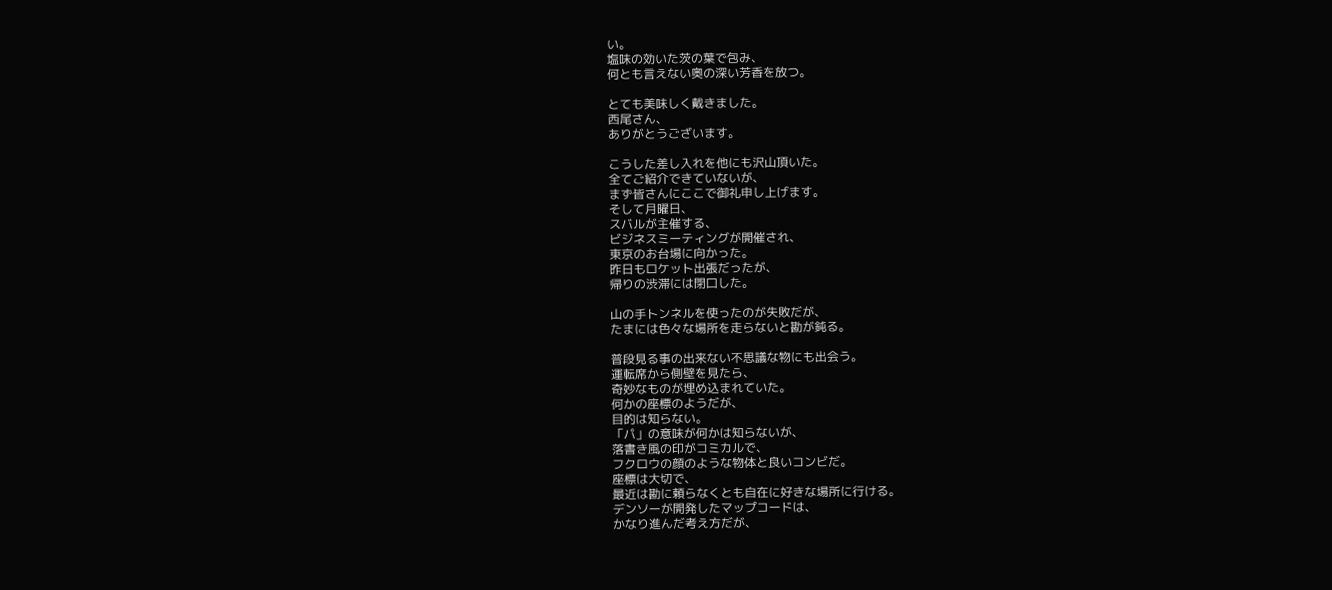い。
塩味の効いた茨の葉で包み、
何とも言えない奥の深い芳香を放つ。

とても美味しく戴きました。
西尾さん、
ありがとうございます。

こうした差し入れを他にも沢山頂いた。
全てご紹介できていないが、
まず皆さんにここで御礼申し上げます。
そして月曜日、
スバルが主催する、
ビジネスミーティングが開催され、
東京のお台場に向かった。
昨日もロケット出張だったが、
帰りの渋滞には閉口した。

山の手トンネルを使ったのが失敗だが、
たまには色々な場所を走らないと勘が鈍る。

普段見る事の出来ない不思議な物にも出会う。
運転席から側壁を見たら、
奇妙なものが埋め込まれていた。
何かの座標のようだが、
目的は知らない。
「パ」の意味が何かは知らないが、
落書き風の印がコミカルで、
フクロウの顔のような物体と良いコンビだ。
座標は大切で、
最近は勘に頼らなくとも自在に好きな場所に行ける。
デンソーが開発したマップコードは、
かなり進んだ考え方だが、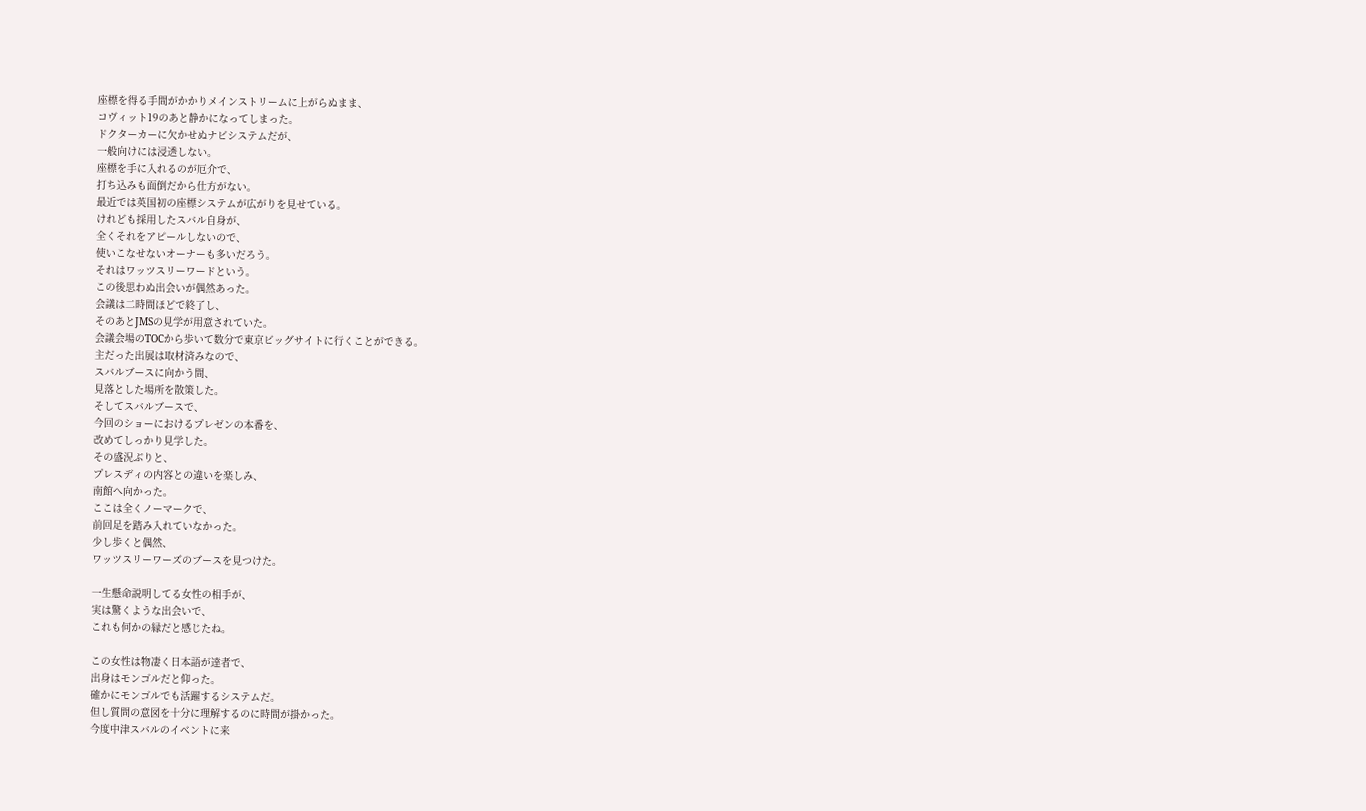座標を得る手間がかかりメインストリームに上がらぬまま、
コヴィット19のあと静かになってしまった。
ドクターカーに欠かせぬナビシステムだが、
一般向けには浸透しない。
座標を手に入れるのが厄介で、
打ち込みも面倒だから仕方がない。
最近では英国初の座標システムが広がりを見せている。
けれども採用したスバル自身が、
全くそれをアピールしないので、
使いこなせないオーナーも多いだろう。
それはワッツスリーワードという。
この後思わぬ出会いが偶然あった。
会議は二時間ほどで終了し、
そのあとJMSの見学が用意されていた。
会議会場のTOCから歩いて数分で東京ビッグサイトに行くことができる。
主だった出展は取材済みなので、
スバルブースに向かう間、
見落とした場所を散策した。
そしてスバルブースで、
今回のショーにおけるプレゼンの本番を、
改めてしっかり見学した。
その盛況ぶりと、
プレスディの内容との違いを楽しみ、
南館へ向かった。
ここは全くノーマークで、
前回足を踏み入れていなかった。
少し歩くと偶然、
ワッツスリーワーズのブースを見つけた。

一生懸命説明してる女性の相手が、
実は驚くような出会いで、
これも何かの縁だと感じたね。

この女性は物凄く日本語が達者で、
出身はモンゴルだと仰った。
確かにモンゴルでも活躍するシステムだ。
但し質問の意図を十分に理解するのに時間が掛かった。
今度中津スバルのイベントに来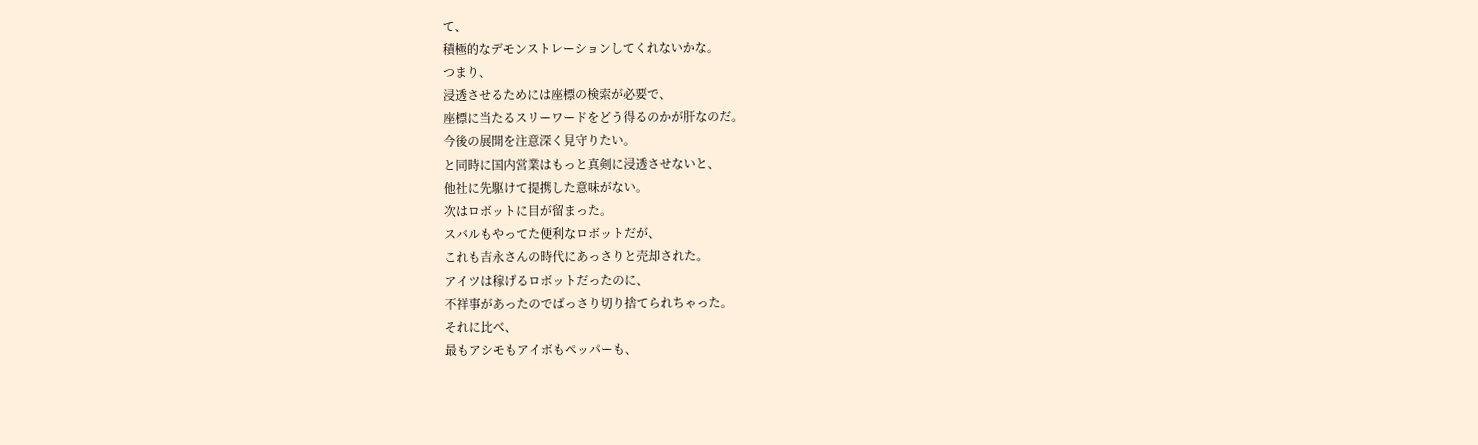て、
積極的なデモンストレーションしてくれないかな。
つまり、
浸透させるためには座標の検索が必要で、
座標に当たるスリーワードをどう得るのかが肝なのだ。
今後の展開を注意深く見守りたい。
と同時に国内営業はもっと真剣に浸透させないと、
他社に先駆けて提携した意味がない。
次はロボットに目が留まった。
スバルもやってた便利なロボットだが、
これも吉永さんの時代にあっさりと売却された。
アイツは稼げるロボットだったのに、
不祥事があったのでばっさり切り捨てられちゃった。
それに比べ、
最もアシモもアイボもペッパーも、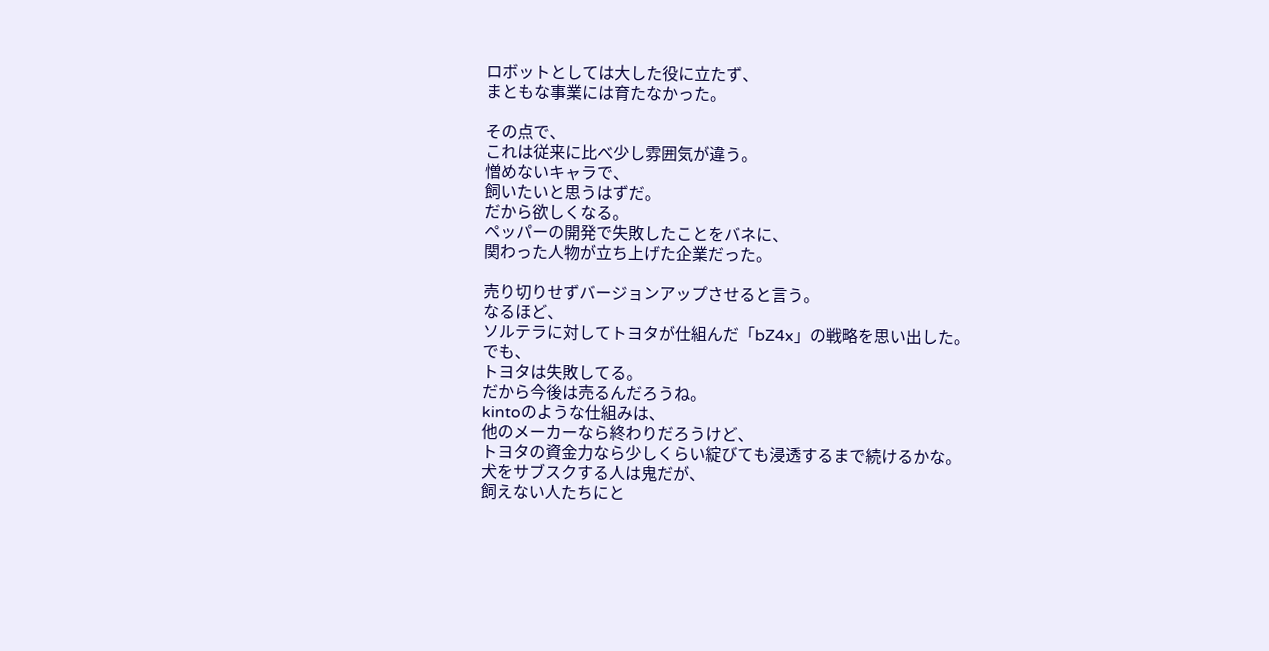ロボットとしては大した役に立たず、
まともな事業には育たなかった。

その点で、
これは従来に比べ少し雰囲気が違う。
憎めないキャラで、
飼いたいと思うはずだ。
だから欲しくなる。
ペッパーの開発で失敗したことをバネに、
関わった人物が立ち上げた企業だった。

売り切りせずバージョンアップさせると言う。
なるほど、
ソルテラに対してトヨタが仕組んだ「bZ4x」の戦略を思い出した。
でも、
トヨタは失敗してる。
だから今後は売るんだろうね。
kintoのような仕組みは、
他のメーカーなら終わりだろうけど、
トヨタの資金力なら少しくらい綻びても浸透するまで続けるかな。
犬をサブスクする人は鬼だが、
飼えない人たちにと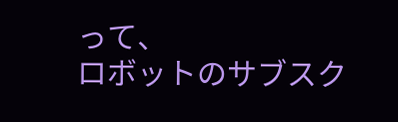って、
ロボットのサブスク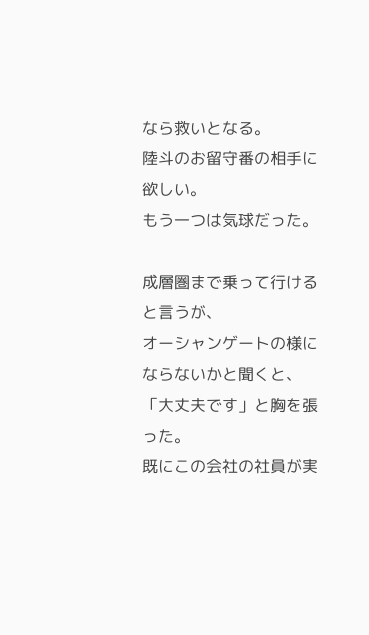なら救いとなる。
陸斗のお留守番の相手に欲しい。
もう一つは気球だった。

成層圏まで乗って行けると言うが、
オーシャンゲートの様にならないかと聞くと、
「大丈夫です」と胸を張った。
既にこの会社の社員が実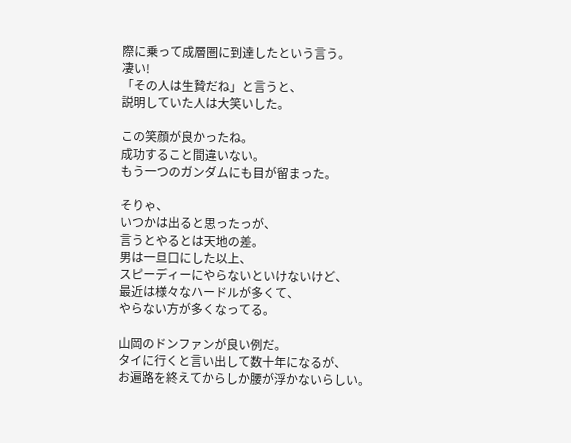際に乗って成層圏に到達したという言う。
凄い!
「その人は生贄だね」と言うと、
説明していた人は大笑いした。

この笑顔が良かったね。
成功すること間違いない。
もう一つのガンダムにも目が留まった。

そりゃ、
いつかは出ると思ったっが、
言うとやるとは天地の差。
男は一旦口にした以上、
スピーディーにやらないといけないけど、
最近は様々なハードルが多くて、
やらない方が多くなってる。

山岡のドンファンが良い例だ。
タイに行くと言い出して数十年になるが、
お遍路を終えてからしか腰が浮かないらしい。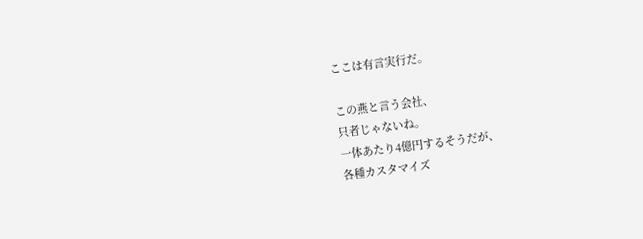ここは有言実行だ。

この燕と言う会社、
只者じゃないね。
一体あたり4億円するそうだが、
各種カスタマイズ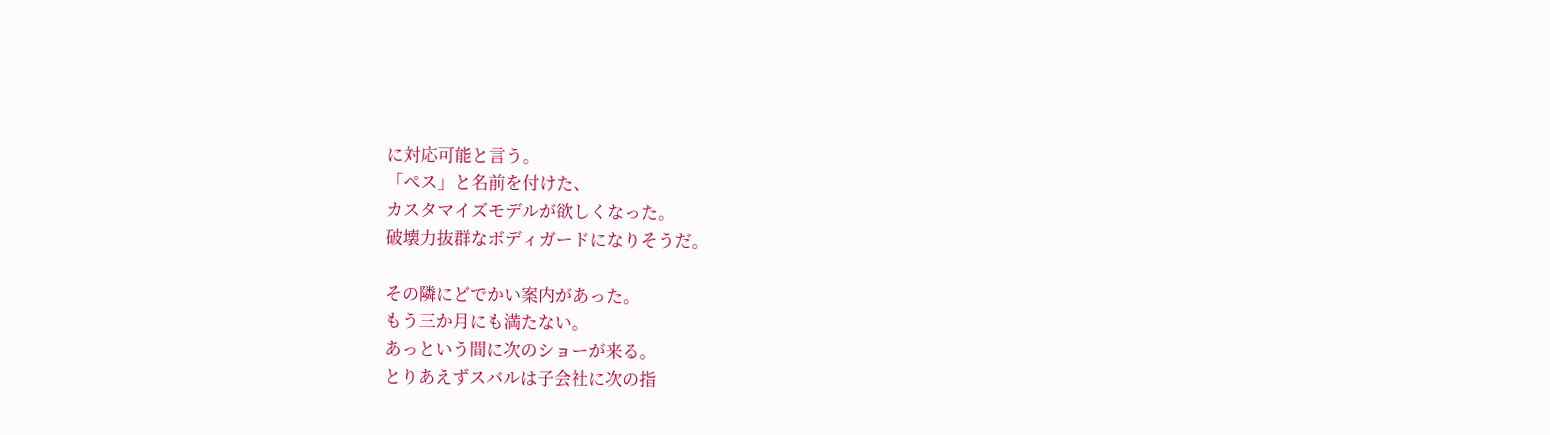に対応可能と言う。
「ぺス」と名前を付けた、
カスタマイズモデルが欲しくなった。
破壊力抜群なボディガードになりそうだ。

その隣にどでかい案内があった。
もう三か月にも満たない。
あっという間に次のショーが来る。
とりあえずスバルは子会社に次の指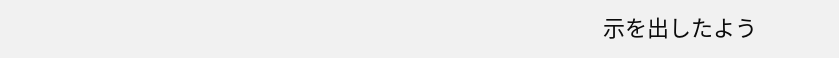示を出したよう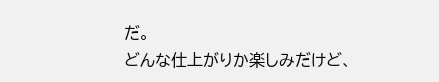だ。
どんな仕上がりか楽しみだけど、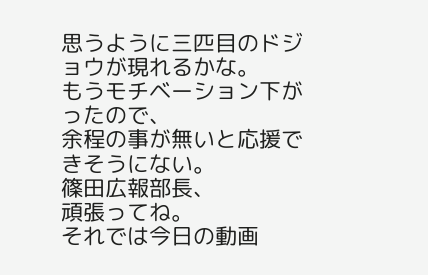思うように三匹目のドジョウが現れるかな。
もうモチベーション下がったので、
余程の事が無いと応援できそうにない。
篠田広報部長、
頑張ってね。
それでは今日の動画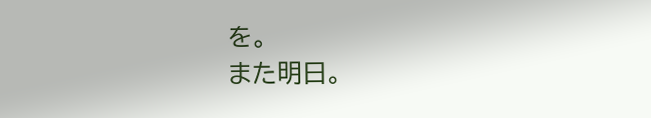を。
また明日。